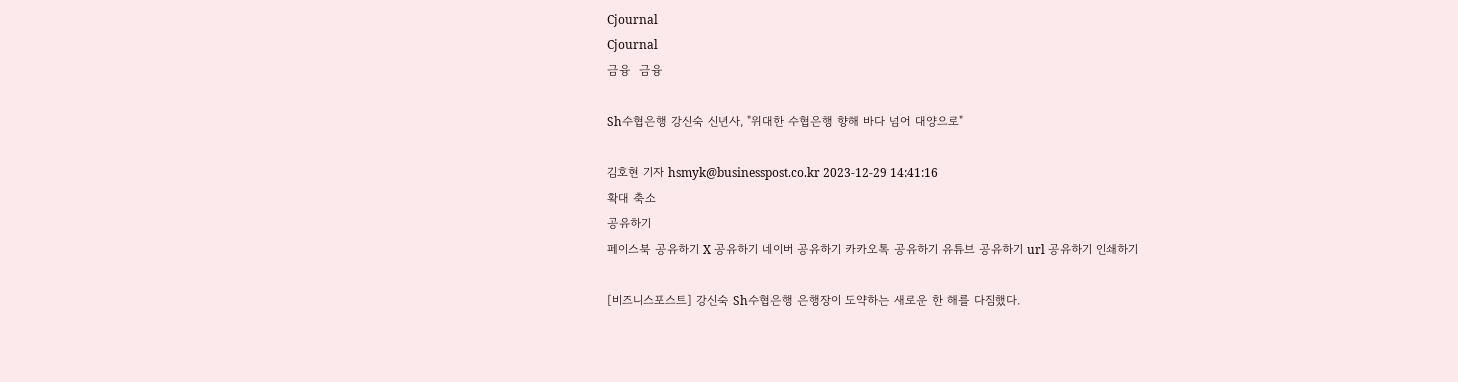Cjournal
Cjournal
금융  금융

Sh수협은행 강신숙 신년사, "위대한 수협은행 향해 바다 넘어 대양으로"

김호현 기자 hsmyk@businesspost.co.kr 2023-12-29 14:41:16
확대 축소
공유하기
페이스북 공유하기 X 공유하기 네이버 공유하기 카카오톡 공유하기 유튜브 공유하기 url 공유하기 인쇄하기

[비즈니스포스트] 강신숙 Sh수협은행 은행장이 도약하는 새로운 한 해를 다짐했다.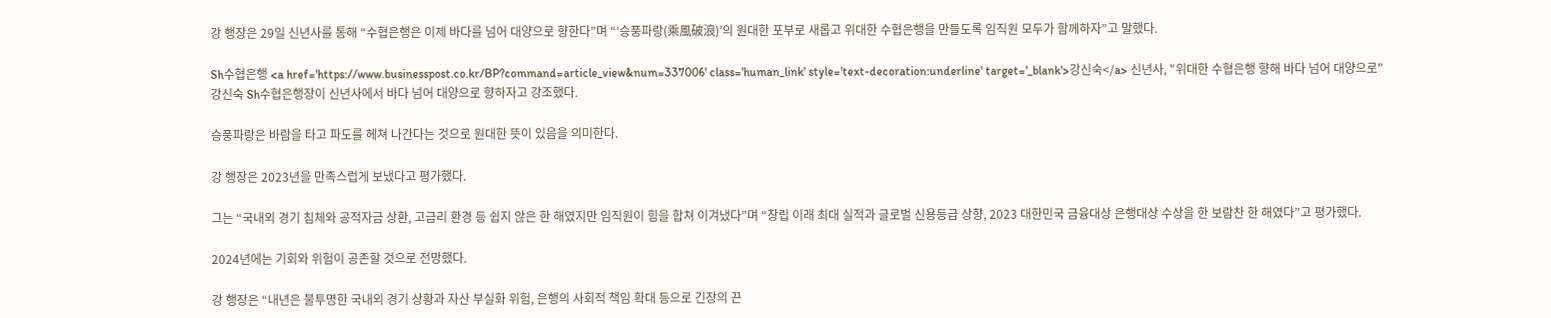강 행장은 29일 신년사를 통해 “수협은행은 이제 바다를 넘어 대양으로 향한다”며 “‘승풍파랑(乘風破浪)’의 원대한 포부로 새롭고 위대한 수협은행을 만들도록 임직원 모두가 함께하자”고 말했다.

Sh수협은행 <a href='https://www.businesspost.co.kr/BP?command=article_view&num=337006' class='human_link' style='text-decoration:underline' target='_blank'>강신숙</a> 신년사, "위대한 수협은행 향해 바다 넘어 대양으로"
강신숙 Sh수협은행장이 신년사에서 바다 넘어 대양으로 향하자고 강조했다.

승풍파랑은 바람을 타고 파도를 헤쳐 나간다는 것으로 원대한 뜻이 있음을 의미한다.

강 행장은 2023년을 만족스럽게 보냈다고 평가했다.

그는 “국내외 경기 침체와 공적자금 상환, 고금리 환경 등 쉽지 않은 한 해였지만 임직원이 힘을 합쳐 이겨냈다”며 “창립 이래 최대 실적과 글로벌 신용등급 상향, 2023 대한민국 금융대상 은행대상 수상을 한 보람찬 한 해였다”고 평가했다.

2024년에는 기회와 위험이 공존할 것으로 전망했다.

강 행장은 “내년은 불투명한 국내외 경기 상황과 자산 부실화 위험, 은행의 사회적 책임 확대 등으로 긴장의 끈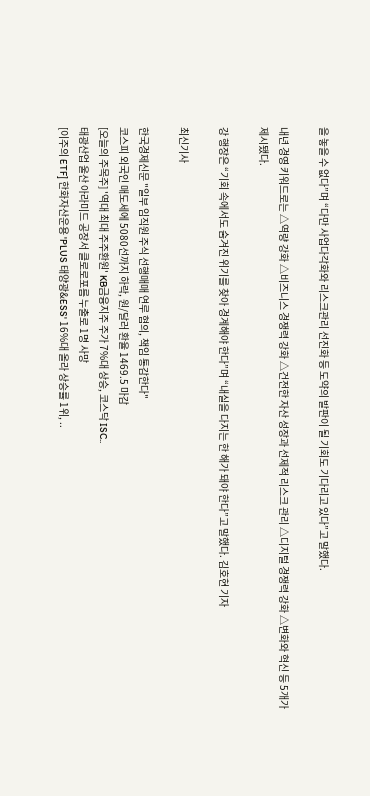을 놓을 수 없다”며 “다만 사업다각화와 리스크관리 선진화 등 도약의 발판이 될 기회도 기다리고 있다”고 말했다.

내년 경영 키워드로는 △역량 강화 △비즈니스 경쟁력 강화 △건전한 자산 성장과 선제적 리스크 관리 △디지털 경쟁력 강화 △변화와 혁신 등 5개가 제시됐다.

강 행장은 “기회 속에서도 숨겨진 위기를 찾아 경계해야 한다”며 “내실을 다지는 한 해가 돼야 한다”고 말했다. 김호현 기자

최신기사

한국경제신문 "일부 임직원 주식 선행매매 연루 혐의, 책임 통감한다"
코스피 외국인 매도세에 5080선까지 하락, 원/달러 환율 1469.5 마감
[오늘의 주목주] '역대 최대 주주환원' KB금융지주 주가 7%대 상승, 코스닥 ISC..
태광산업 울산 아라미드 공장서 클로로포름 누출로 1명 사망
[이주의 ETF] 한화자산운용 'PLUS 태양광&ESS' 16%대 올라 상승률 1위, ..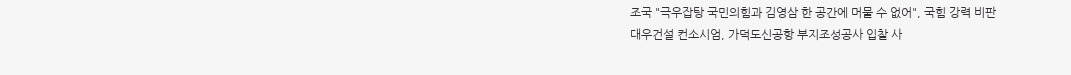조국 "극우잡탕 국민의힘과 김영삼 한 공간에 머물 수 없어", 국힘 강력 비판
대우건설 컨소시엄, 가덕도신공항 부지조성공사 입찰 사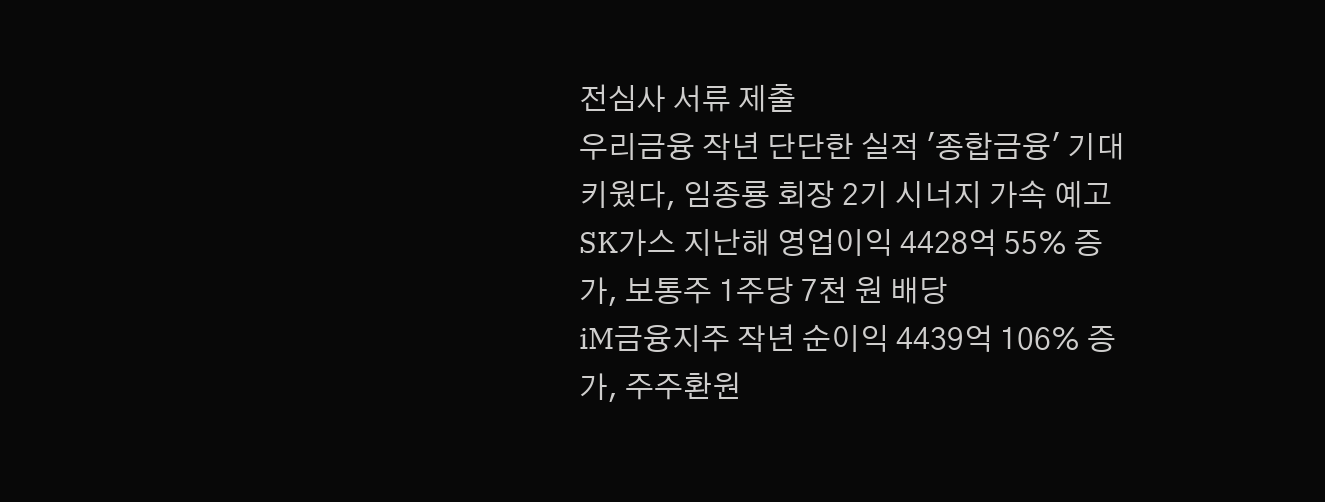전심사 서류 제출
우리금융 작년 단단한 실적 '종합금융' 기대 키웠다, 임종룡 회장 2기 시너지 가속 예고
SK가스 지난해 영업이익 4428억 55% 증가, 보통주 1주당 7천 원 배당
iM금융지주 작년 순이익 4439억 106% 증가, 주주환원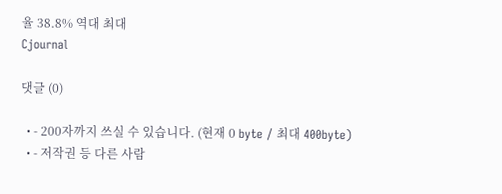율 38.8% 역대 최대
Cjournal

댓글 (0)

  • - 200자까지 쓰실 수 있습니다. (현재 0 byte / 최대 400byte)
  • - 저작권 등 다른 사람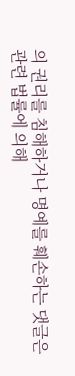의 권리를 침해하거나 명예를 훼손하는 댓글은 관련 법률에 의해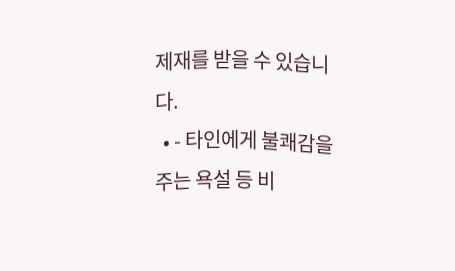제재를 받을 수 있습니다.
  • - 타인에게 불쾌감을 주는 욕설 등 비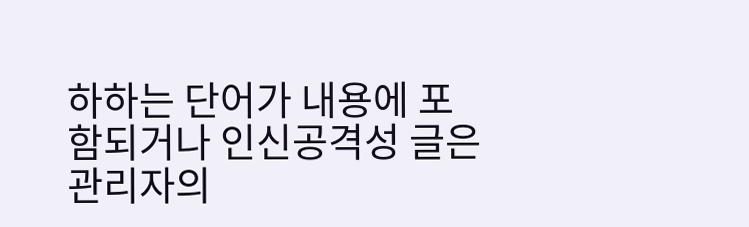하하는 단어가 내용에 포함되거나 인신공격성 글은 관리자의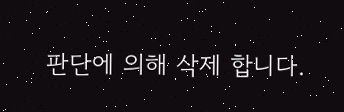판단에 의해 삭제 합니다.